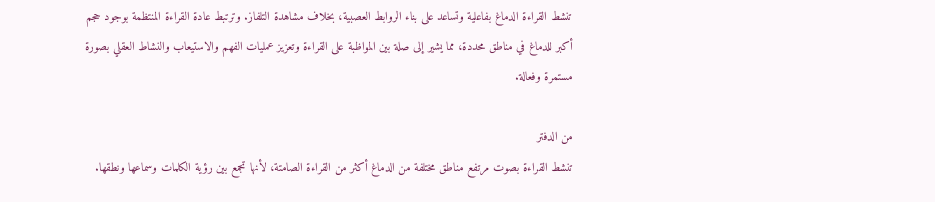تنشط القراءة الدماغ بفاعلية وتساعد على بناء الروابط العصبية، بخلاف مشاهدة التلفاز. وترتبط عادة القراءة المنتظمة بوجود حجم أكبر للدماغ في مناطق محددة، مما يشير إلى صلة بين المواظبة على القراءة وتعزيز عمليات الفهم والاستيعاب والنشاط العقلي بصورة مستمرة وفعالة.

من الدفتر
تنشط القراءة بصوت مرتفع مناطق مختلفة من الدماغ أكثر من القراءة الصامتة، لأنها تجمع بين رؤية الكلمات وسماعها ونطقها.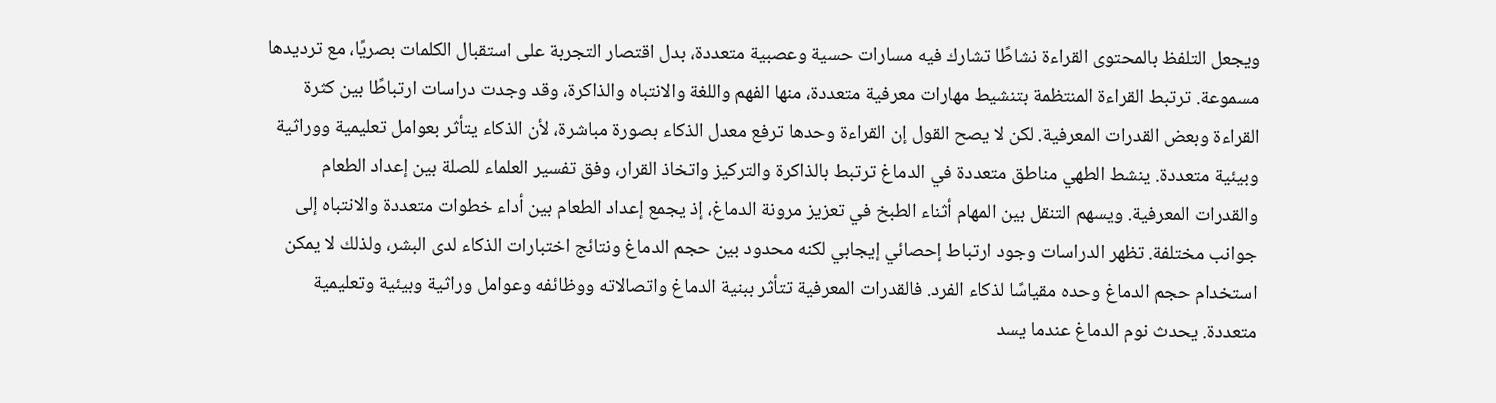ويجعل التلفظ بالمحتوى القراءة نشاطًا تشارك فيه مسارات حسية وعصبية متعددة، بدل اقتصار التجربة على استقبال الكلمات بصريًا، مع ترديدها مسموعة. ترتبط القراءة المنتظمة بتنشيط مهارات معرفية متعددة، منها الفهم واللغة والانتباه والذاكرة، وقد وجدت دراسات ارتباطًا بين كثرة القراءة وبعض القدرات المعرفية. لكن لا يصح القول إن القراءة وحدها ترفع معدل الذكاء بصورة مباشرة، لأن الذكاء يتأثر بعوامل تعليمية ووراثية وبيئية متعددة. ينشط الطهي مناطق متعددة في الدماغ ترتبط بالذاكرة والتركيز واتخاذ القرار، وفق تفسير العلماء للصلة بين إعداد الطعام والقدرات المعرفية. ويسهم التنقل بين المهام أثناء الطبخ في تعزيز مرونة الدماغ، إذ يجمع إعداد الطعام بين أداء خطوات متعددة والانتباه إلى جوانب مختلفة. تظهر الدراسات وجود ارتباط إحصائي إيجابي لكنه محدود بين حجم الدماغ ونتائج اختبارات الذكاء لدى البشر، ولذلك لا يمكن استخدام حجم الدماغ وحده مقياسًا لذكاء الفرد. فالقدرات المعرفية تتأثر ببنية الدماغ واتصالاته ووظائفه وعوامل وراثية وبيئية وتعليمية متعددة. يحدث نوم الدماغ عندما يسد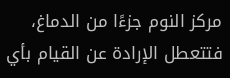مركز النوم جزءًا من الدماغ، فتتعطل الإرادة عن القيام بأي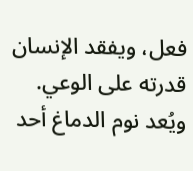فعل، ويفقد الإنسان قدرته على الوعي. ويُعد نوم الدماغ أحد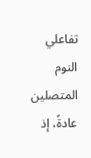تفاعلي النوم المتصلين عادةً، إذ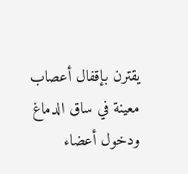يقترن بإقفال أعصاب معينة في ساق الدماغ ودخول أعضاء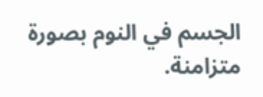الجسم في النوم بصورة متزامنة.